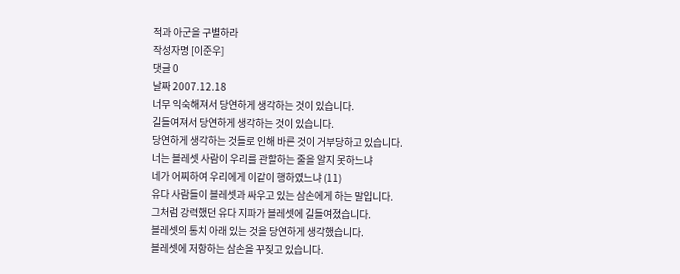적과 아군을 구별하라
작성자명 [이준우]
댓글 0
날짜 2007.12.18
너무 익숙해져서 당연하게 생각하는 것이 있습니다.
길들여져서 당연하게 생각하는 것이 있습니다.
당연하게 생각하는 것들로 인해 바른 것이 거부당하고 있습니다.
너는 블레셋 사람이 우리를 관할하는 줄을 알지 못하느냐
네가 어찌하여 우리에게 이같이 행하였느냐 (11)
유다 사람들이 블레셋과 싸우고 있는 삼손에게 하는 말입니다.
그처럼 강력했던 유다 지파가 블레셋에 길들여졌습니다.
블레셋의 통치 아래 있는 것을 당연하게 생각했습니다.
블레셋에 저항하는 삼손을 꾸짖고 있습니다.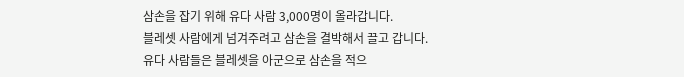삼손을 잡기 위해 유다 사람 3,000명이 올라갑니다.
블레셋 사람에게 넘겨주려고 삼손을 결박해서 끌고 갑니다.
유다 사람들은 블레셋을 아군으로 삼손을 적으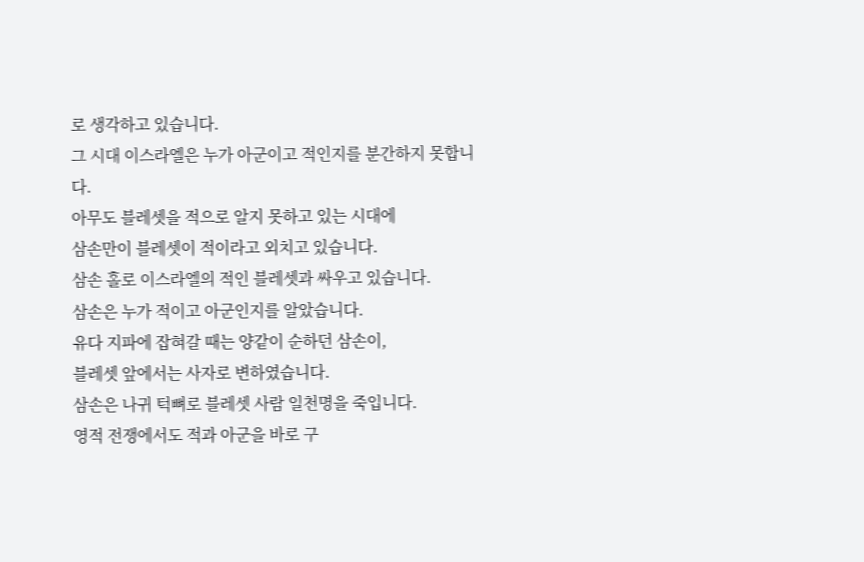로 생각하고 있습니다.
그 시대 이스라엘은 누가 아군이고 적인지를 분간하지 못합니다.
아무도 블레셋을 적으로 알지 못하고 있는 시대에
삼손만이 블레셋이 적이라고 외치고 있습니다.
삼손 홀로 이스라엘의 적인 블레셋과 싸우고 있습니다.
삼손은 누가 적이고 아군인지를 알았습니다.
유다 지파에 잡혀갈 때는 양같이 순하던 삼손이,
블레셋 앞에서는 사자로 변하였습니다.
삼손은 나귀 턱뼈로 블레셋 사람 일천명을 죽입니다.
영적 전쟁에서도 적과 아군을 바로 구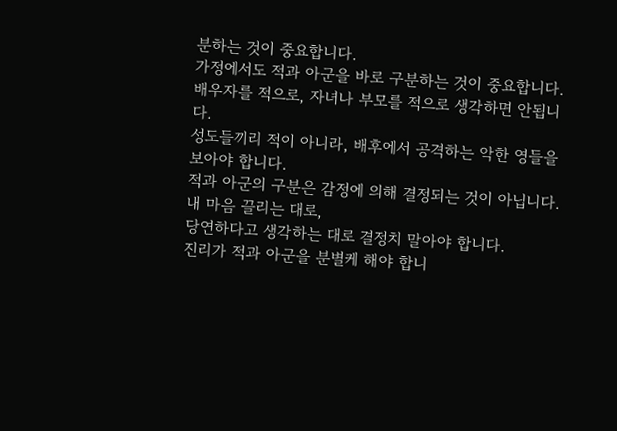분하는 것이 중요합니다.
가정에서도 적과 아군을 바로 구분하는 것이 중요합니다.
배우자를 적으로, 자녀나 부모를 적으로 생각하면 안됩니다.
성도들끼리 적이 아니라, 배후에서 공격하는 악한 영들을 보아야 합니다.
적과 아군의 구분은 감정에 의해 결정되는 것이 아닙니다.
내 마음 끌리는 대로,
당연하다고 생각하는 대로 결정치 말아야 합니다.
진리가 적과 아군을 분별케 해야 합니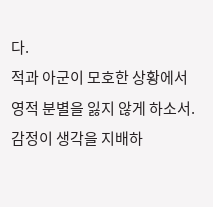다.
적과 아군이 모호한 상황에서 영적 분별을 잃지 않게 하소서.
감정이 생각을 지배하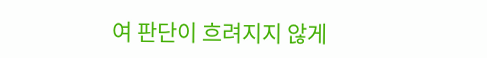여 판단이 흐려지지 않게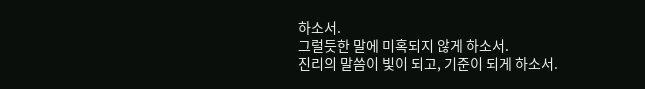하소서.
그럴듯한 말에 미혹되지 않게 하소서.
진리의 말씀이 빛이 되고, 기준이 되게 하소서.